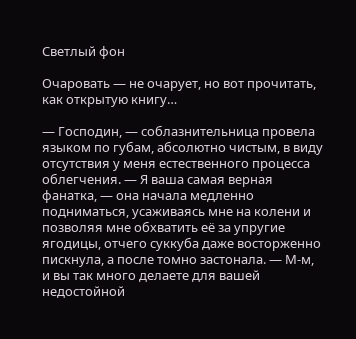Светлый фон

Очаровать — не очарует, но вот прочитать, как открытую книгу…

— Господин, — соблазнительница провела языком по губам, абсолютно чистым, в виду отсутствия у меня естественного процесса облегчения. — Я ваша самая верная фанатка, — она начала медленно подниматься, усаживаясь мне на колени и позволяя мне обхватить её за упругие ягодицы, отчего суккуба даже восторженно пискнула, а после томно застонала. — М-м, и вы так много делаете для вашей недостойной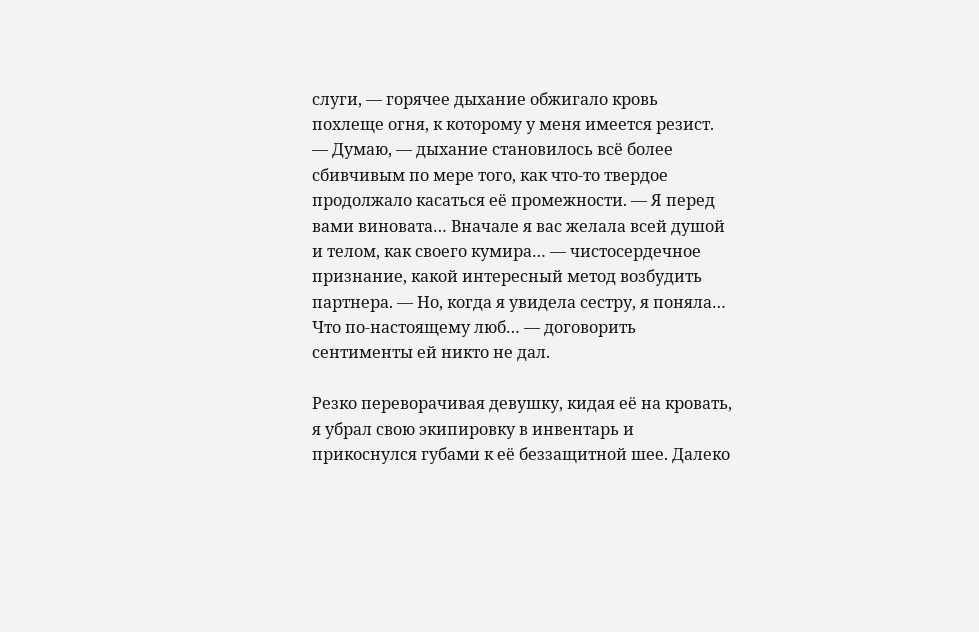слуги, — горячее дыхание обжигало кровь похлеще огня, к которому у меня имеется резист. — Думаю, — дыхание становилось всё более сбивчивым по мере того, как что-то твердое продолжало касаться её промежности. — Я перед вами виновата… Вначале я вас желала всей душой и телом, как своего кумира… — чистосердечное признание, какой интересный метод возбудить партнера. — Но, когда я увидела сестру, я поняла… Что по-настоящему люб… — договорить сентименты ей никто не дал.

Резко переворачивая девушку, кидая её на кровать, я убрал свою экипировку в инвентарь и прикоснулся губами к её беззащитной шее. Далеко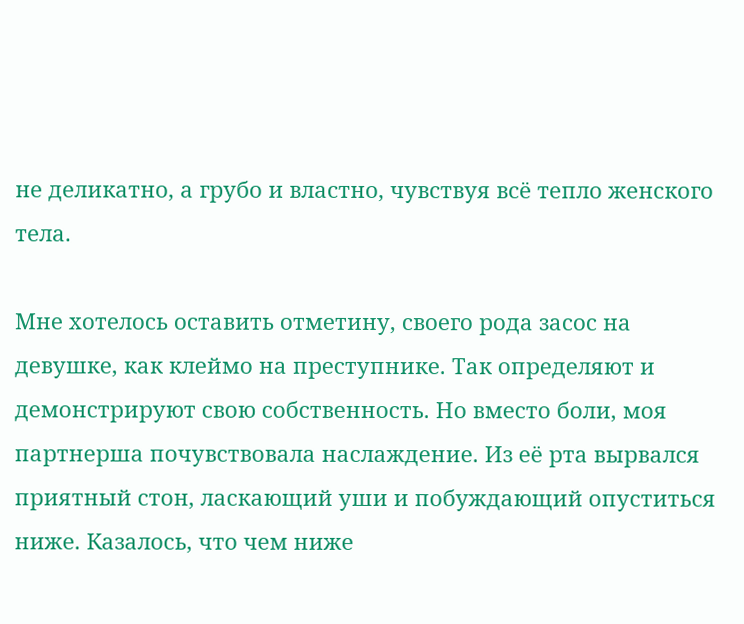не деликатно, а грубо и властно, чувствуя всё тепло женского тела.

Мне хотелось оставить отметину, своего рода засос на девушке, как клеймо на преступнике. Так определяют и демонстрируют свою собственность. Но вместо боли, моя партнерша почувствовала наслаждение. Из её рта вырвался приятный стон, ласкающий уши и побуждающий опуститься ниже. Казалось, что чем ниже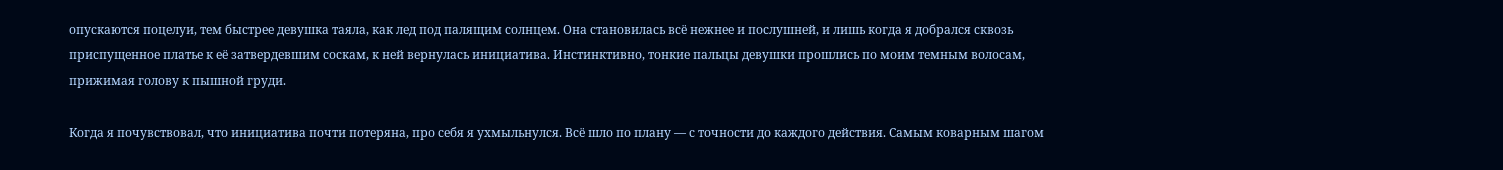опускаются поцелуи, тем быстрее девушка таяла, как лед под палящим солнцем. Она становилась всё нежнее и послушней, и лишь когда я добрался сквозь приспущенное платье к её затвердевшим соскам, к ней вернулась инициатива. Инстинктивно, тонкие пальцы девушки прошлись по моим темным волосам, прижимая голову к пышной груди.

Когда я почувствовал, что инициатива почти потеряна, про себя я ухмыльнулся. Всё шло по плану — с точности до каждого действия. Самым коварным шагом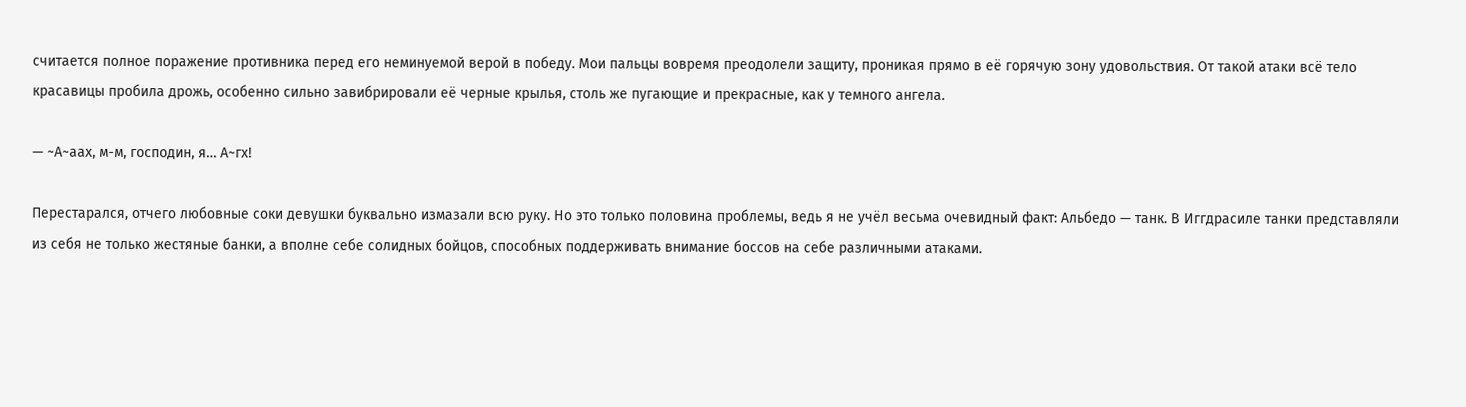считается полное поражение противника перед его неминуемой верой в победу. Мои пальцы вовремя преодолели защиту, проникая прямо в её горячую зону удовольствия. От такой атаки всё тело красавицы пробила дрожь, особенно сильно завибрировали её черные крылья, столь же пугающие и прекрасные, как у темного ангела.

— ~А~аах, м-м, господин, я… А~гх!

Перестарался, отчего любовные соки девушки буквально измазали всю руку. Но это только половина проблемы, ведь я не учёл весьма очевидный факт: Альбедо — танк. В Иггдрасиле танки представляли из себя не только жестяные банки, а вполне себе солидных бойцов, способных поддерживать внимание боссов на себе различными атаками.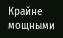Крайне мощными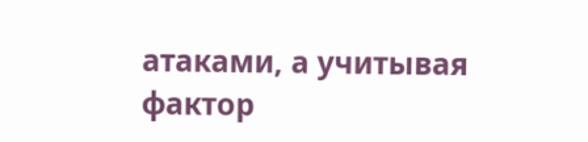атаками, а учитывая фактор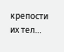крепости их тел…